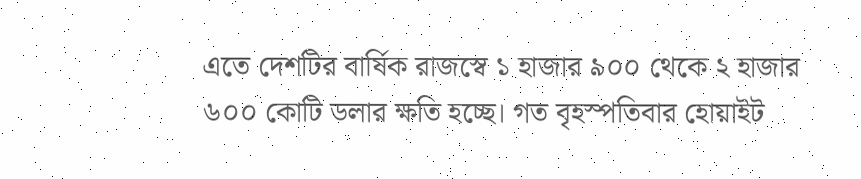এতে দেশটির বার্ষিক রাজস্বে ১ হাজার ৯০০ থেকে ২ হাজার ৬০০ কোটি ডলার ক্ষতি হচ্ছে। গত বৃহস্পতিবার হোয়াইট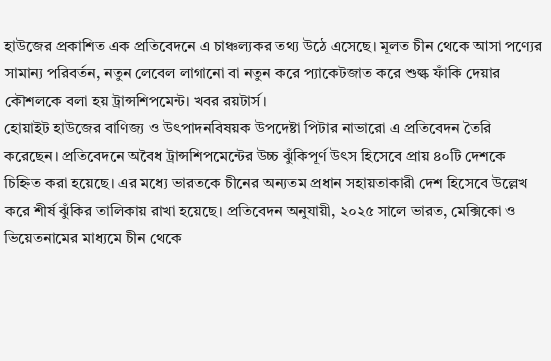হাউজের প্রকাশিত এক প্রতিবেদনে এ চাঞ্চল্যকর তথ্য উঠে এসেছে। মূলত চীন থেকে আসা পণ্যের সামান্য পরিবর্তন, নতুন লেবেল লাগানো বা নতুন করে প্যাকেটজাত করে শুল্ক ফাঁকি দেয়ার কৌশলকে বলা হয় ট্রান্সশিপমেন্ট। খবর রয়টার্স।
হোয়াইট হাউজের বাণিজ্য ও উৎপাদনবিষয়ক উপদেষ্টা পিটার নাভারো এ প্রতিবেদন তৈরি করেছেন। প্রতিবেদনে অবৈধ ট্রান্সশিপমেন্টের উচ্চ ঝুঁকিপূর্ণ উৎস হিসেবে প্রায় ৪০টি দেশকে চিহ্নিত করা হয়েছে। এর মধ্যে ভারতকে চীনের অন্যতম প্রধান সহায়তাকারী দেশ হিসেবে উল্লেখ করে শীর্ষ ঝুঁকির তালিকায় রাখা হয়েছে। প্রতিবেদন অনুযায়ী, ২০২৫ সালে ভারত, মেক্সিকো ও ভিয়েতনামের মাধ্যমে চীন থেকে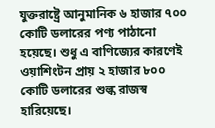যুক্তরাষ্ট্রে আনুমানিক ৬ হাজার ৭০০ কোটি ডলারের পণ্য পাঠানো হয়েছে। শুধু এ বাণিজ্যের কারণেই ওয়াশিংটন প্রায় ২ হাজার ৮০০ কোটি ডলারের শুল্ক রাজস্ব হারিয়েছে।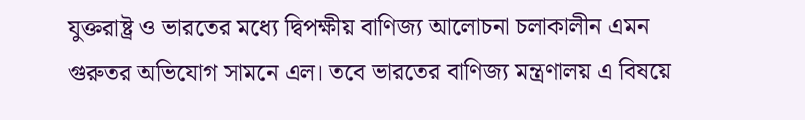যুক্তরাষ্ট্র ও ভারতের মধ্যে দ্বিপক্ষীয় বাণিজ্য আলোচনা চলাকালীন এমন গুরুতর অভিযোগ সামনে এল। তবে ভারতের বাণিজ্য মন্ত্রণালয় এ বিষয়ে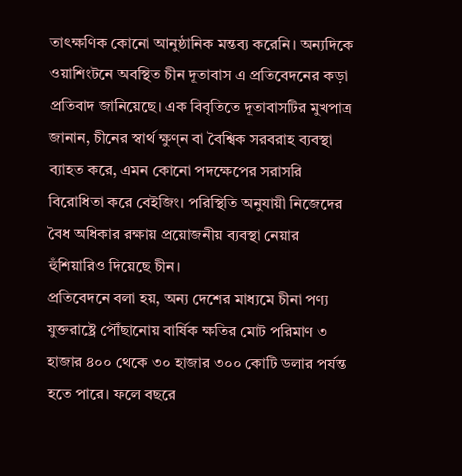তাৎক্ষণিক কোনো আনুষ্ঠানিক মন্তব্য করেনি। অন্যদিকে ওয়াশিংটনে অবস্থিত চীন দূতাবাস এ প্রতিবেদনের কড়া প্রতিবাদ জানিয়েছে। এক বিবৃতিতে দূতাবাসটির মুখপাত্র জানান, চীনের স্বার্থ ক্ষুণ্ন বা বৈশ্বিক সরবরাহ ব্যবস্থা ব্যাহত করে, এমন কোনো পদক্ষেপের সরাসরি বিরোধিতা করে বেইজিং। পরিস্থিতি অনুযায়ী নিজেদের বৈধ অধিকার রক্ষায় প্রয়োজনীয় ব্যবস্থা নেয়ার হুঁশিয়ারিও দিয়েছে চীন।
প্রতিবেদনে বলা হয়, অন্য দেশের মাধ্যমে চীনা পণ্য যুক্তরাষ্ট্রে পৌঁছানোয় বার্ষিক ক্ষতির মোট পরিমাণ ৩ হাজার ৪০০ থেকে ৩০ হাজার ৩০০ কোটি ডলার পর্যন্ত হতে পারে। ফলে বছরে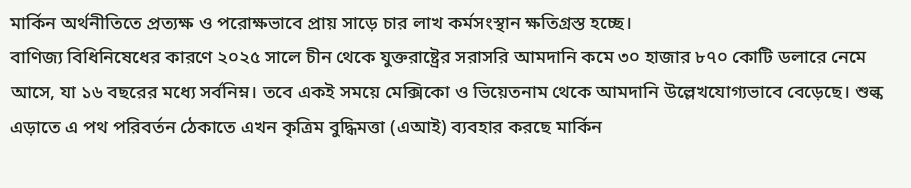মার্কিন অর্থনীতিতে প্রত্যক্ষ ও পরোক্ষভাবে প্রায় সাড়ে চার লাখ কর্মসংস্থান ক্ষতিগ্রস্ত হচ্ছে।
বাণিজ্য বিধিনিষেধের কারণে ২০২৫ সালে চীন থেকে যুক্তরাষ্ট্রের সরাসরি আমদানি কমে ৩০ হাজার ৮৭০ কোটি ডলারে নেমে আসে, যা ১৬ বছরের মধ্যে সর্বনিম্ন। তবে একই সময়ে মেক্সিকো ও ভিয়েতনাম থেকে আমদানি উল্লেখযোগ্যভাবে বেড়েছে। শুল্ক এড়াতে এ পথ পরিবর্তন ঠেকাতে এখন কৃত্রিম বুদ্ধিমত্তা (এআই) ব্যবহার করছে মার্কিন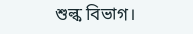শুল্ক বিভাগ।